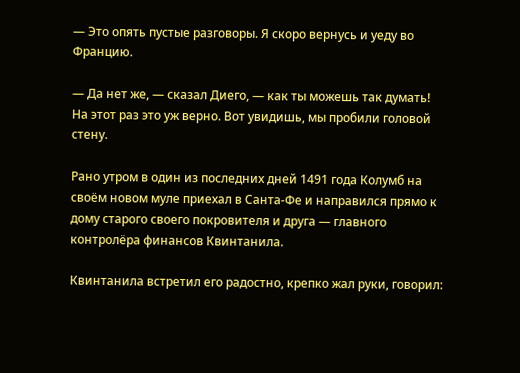— Это опять пустые разговоры. Я скоро вернусь и уеду во Францию.

— Да нет же, — сказал Диего, — как ты можешь так думать! На этот раз это уж верно. Вот увидишь, мы пробили головой стену.

Рано утром в один из последних дней 1491 года Колумб на своём новом муле приехал в Санта-Фе и направился прямо к дому старого своего покровителя и друга — главного контролёра финансов Квинтанила.

Квинтанила встретил его радостно, крепко жал руки, говорил: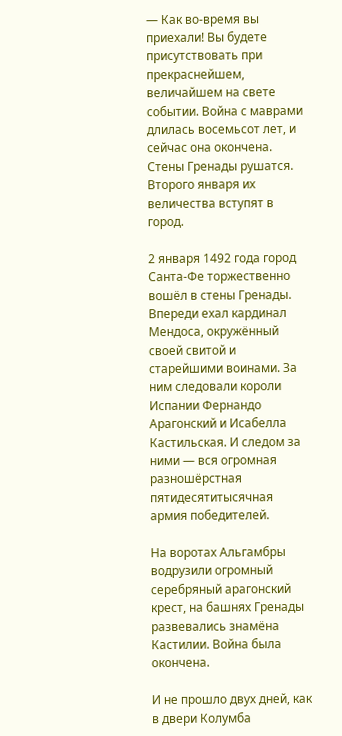— Как во-время вы приехали! Вы будете присутствовать при прекраснейшем, величайшем на свете событии. Война с маврами длилась восемьсот лет, и сейчас она окончена. Стены Гренады рушатся. Второго января их величества вступят в город.

2 января 1492 года город Санта-Фе торжественно вошёл в стены Гренады. Впереди ехал кардинал Мендоса, окружённый своей свитой и старейшими воинами. За ним следовали короли Испании Фернандо Арагонский и Исабелла Кастильская. И следом за ними — вся огромная разношёрстная пятидесятитысячная армия победителей.

На воротах Альгамбры водрузили огромный серебряный арагонский крест, на башнях Гренады развевались знамёна Кастилии. Война была окончена.

И не прошло двух дней, как в двери Колумба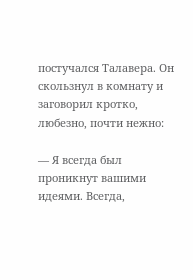постучался Талавера. Он скользнул в комнату и заговорил кротко, любезно, почти нежно:

— Я всегда был проникнут вашими идеями. Всегда,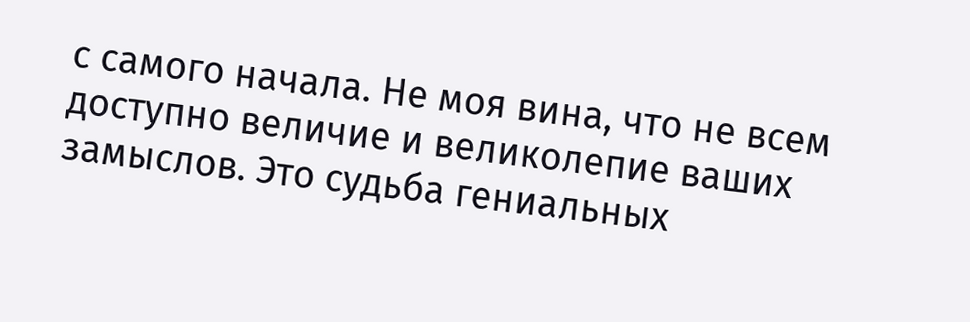с самого начала. Не моя вина, что не всем доступно величие и великолепие ваших замыслов. Это судьба гениальных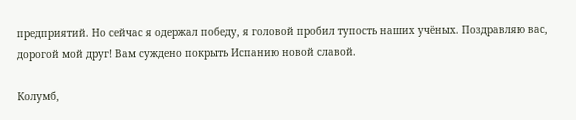предприятий. Но сейчас я одержал победу, я головой пробил тупость наших учёных. Поздравляю вас, дорогой мой друг! Вам суждено покрыть Испанию новой славой.

Колумб,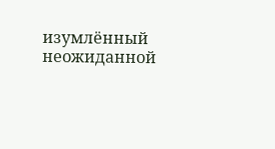изумлённый неожиданной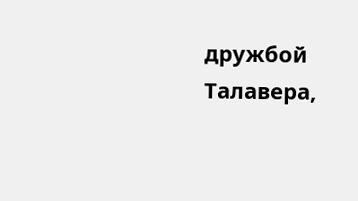дружбой Талавера,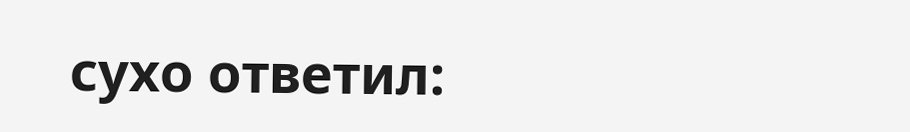сухо ответил: